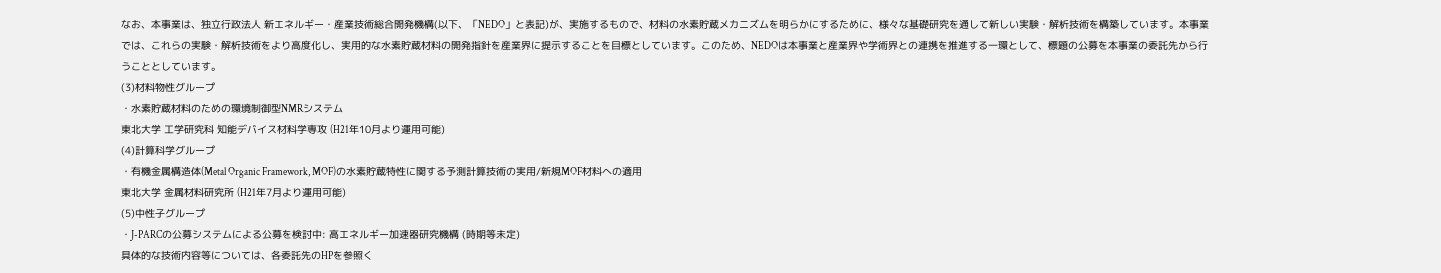なお、本事業は、独立行政法人 新エネルギー・産業技術総合開発機構(以下、「NEDO」と表記)が、実施するもので、材料の水素貯蔵メカニズムを明らかにするために、様々な基礎研究を通して新しい実験・解析技術を構築しています。本事業では、これらの実験・解析技術をより高度化し、実用的な水素貯蔵材料の開発指針を産業界に提示することを目標としています。このため、NEDOは本事業と産業界や学術界との連携を推進する一環として、標題の公募を本事業の委託先から行うこととしています。
(3)材料物性グループ
・水素貯蔵材料のための環境制御型NMRシステム
東北大学 工学研究科 知能デバイス材料学専攻 (H21年10月より運用可能)
(4)計算科学グループ
・有機金属構造体(Metal Organic Framework, MOF)の水素貯蔵特性に関する予測計算技術の実用/新規MOF材料への適用
東北大学 金属材料研究所 (H21年7月より運用可能)
(5)中性子グループ
・J-PARCの公募システムによる公募を検討中: 高エネルギー加速器研究機構 (時期等未定)
具体的な技術内容等については、各委託先のHPを参照く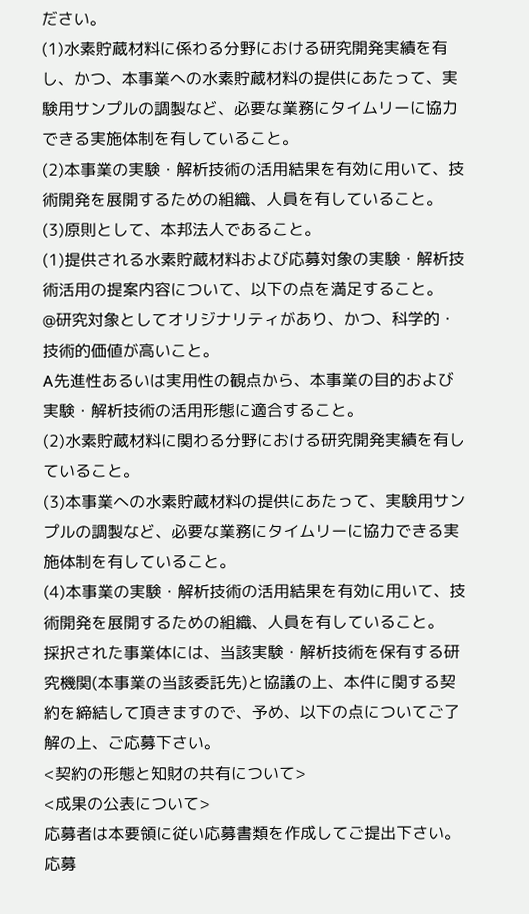ださい。
(1)水素貯蔵材料に係わる分野における研究開発実績を有し、かつ、本事業への水素貯蔵材料の提供にあたって、実験用サンプルの調製など、必要な業務にタイムリーに協力できる実施体制を有していること。
(2)本事業の実験・解析技術の活用結果を有効に用いて、技術開発を展開するための組織、人員を有していること。
(3)原則として、本邦法人であること。
(1)提供される水素貯蔵材料および応募対象の実験・解析技術活用の提案内容について、以下の点を満足すること。
@研究対象としてオリジナリティがあり、かつ、科学的・技術的価値が高いこと。
A先進性あるいは実用性の観点から、本事業の目的および実験・解析技術の活用形態に適合すること。
(2)水素貯蔵材料に関わる分野における研究開発実績を有していること。
(3)本事業への水素貯蔵材料の提供にあたって、実験用サンプルの調製など、必要な業務にタイムリーに協力できる実施体制を有していること。
(4)本事業の実験・解析技術の活用結果を有効に用いて、技術開発を展開するための組織、人員を有していること。
採択された事業体には、当該実験・解析技術を保有する研究機関(本事業の当該委託先)と協議の上、本件に関する契約を締結して頂きますので、予め、以下の点についてご了解の上、ご応募下さい。
<契約の形態と知財の共有について>
<成果の公表について>
応募者は本要領に従い応募書類を作成してご提出下さい。応募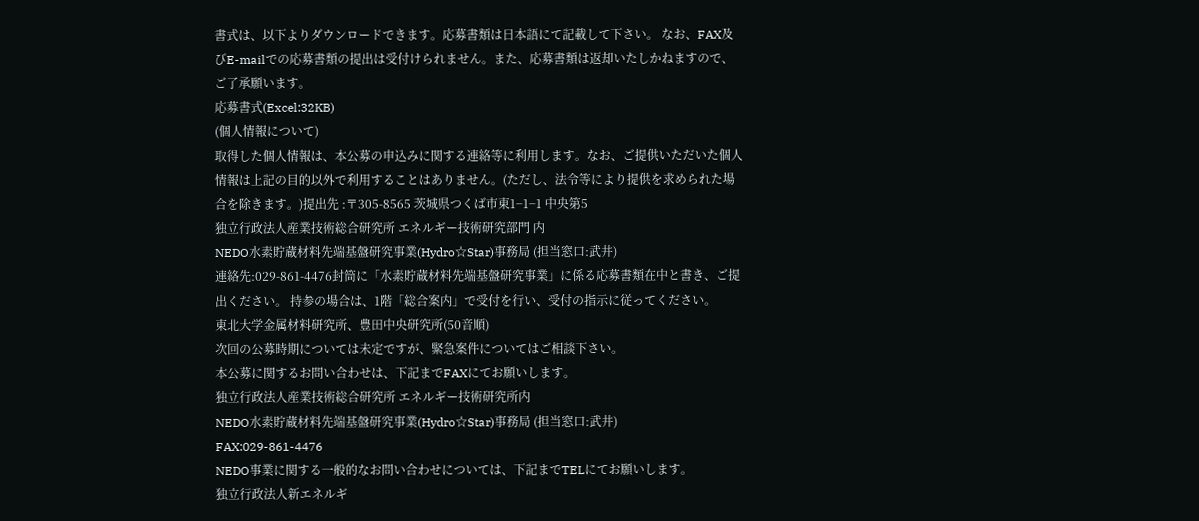書式は、以下よりダウンロードできます。応募書類は日本語にて記載して下さい。 なお、FAX及びE-mailでの応募書類の提出は受付けられません。また、応募書類は返却いたしかねますので、ご了承願います。
応募書式(Excel:32KB)
(個人情報について)
取得した個人情報は、本公募の申込みに関する連絡等に利用します。なお、ご提供いただいた個人情報は上記の目的以外で利用することはありません。(ただし、法令等により提供を求められた場合を除きます。)提出先 :〒305-8565 茨城県つくば市東1−1−1 中央第5
独立行政法人産業技術総合研究所 エネルギー技術研究部門 内
NEDO水素貯蔵材料先端基盤研究事業(Hydro☆Star)事務局 (担当窓口:武井)
連絡先:029-861-4476封筒に「水素貯蔵材料先端基盤研究事業」に係る応募書類在中と書き、ご提出ください。 持参の場合は、1階「総合案内」で受付を行い、受付の指示に従ってください。
東北大学金属材料研究所、豊田中央研究所(50音順)
次回の公募時期については未定ですが、緊急案件についてはご相談下さい。
本公募に関するお問い合わせは、下記までFAXにてお願いします。
独立行政法人産業技術総合研究所 エネルギー技術研究所内
NEDO水素貯蔵材料先端基盤研究事業(Hydro☆Star)事務局 (担当窓口:武井)
FAX:029-861-4476
NEDO事業に関する一般的なお問い合わせについては、下記までTELにてお願いします。
独立行政法人新エネルギ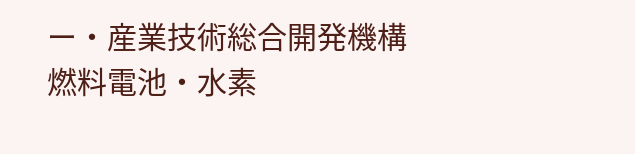ー・産業技術総合開発機構
燃料電池・水素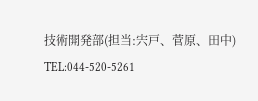技術開発部(担当:宍戸、菅原、田中)
TEL:044-520-5261